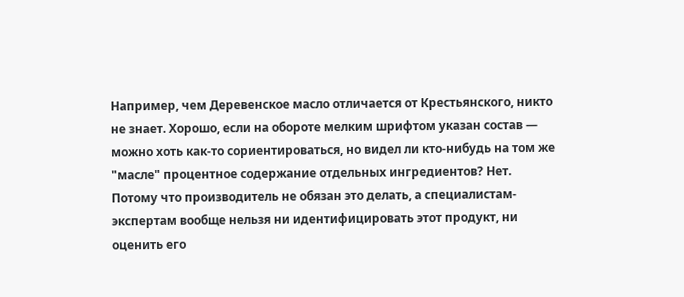Например, чем Деревенское масло отличается от Крестьянского, никто не знает. Хорошо, если на обороте мелким шрифтом указан состав — можно хоть как-то сориентироваться, но видел ли кто-нибудь на том же "масле" процентное содержание отдельных ингредиентов? Нет. Потому что производитель не обязан это делать, а специалистам-экспертам вообще нельзя ни идентифицировать этот продукт, ни оценить его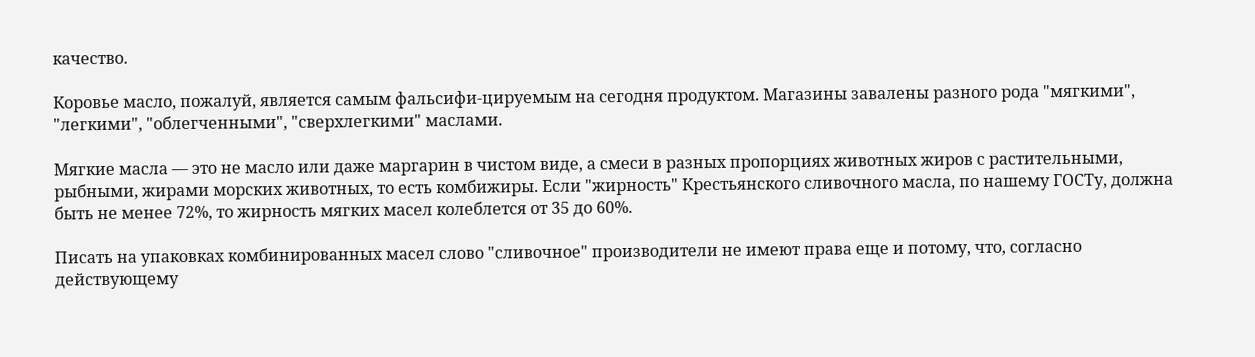качество.

Коровье масло, пожалуй, является самым фальсифи-цируемым на сегодня продуктом. Магазины завалены разного рода "мягкими", "легкими", "облегченными", "сверхлегкими" маслами.

Мягкие масла — это не масло или даже маргарин в чистом виде, а смеси в разных пропорциях животных жиров с растительными, рыбными, жирами морских животных, то есть комбижиры. Если "жирность" Крестьянского сливочного масла, по нашему ГОСТу, должна быть не менее 72%, то жирность мягких масел колеблется от 35 до 60%.

Писать на упаковках комбинированных масел слово "сливочное" производители не имеют права еще и потому, что, согласно действующему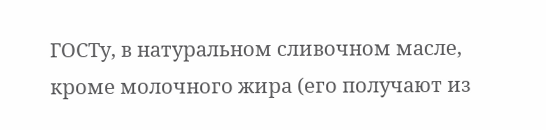ГОСТу, в натуральном сливочном масле, кроме молочного жира (его получают из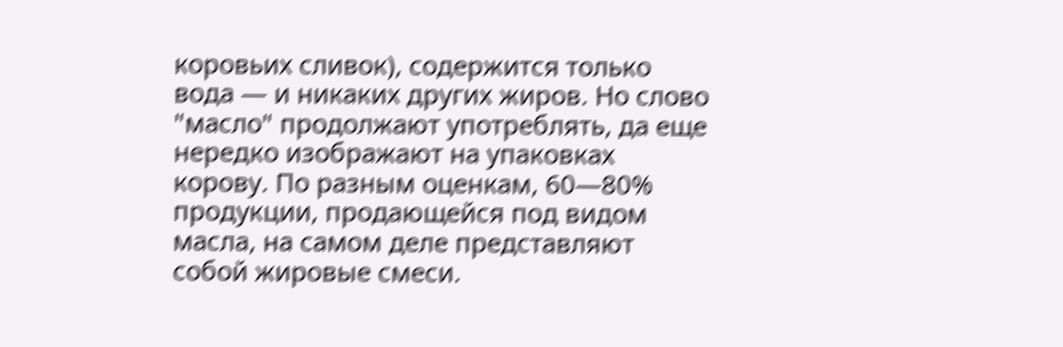коровьих сливок), содержится только вода — и никаких других жиров. Но слово "масло" продолжают употреблять, да еще нередко изображают на упаковках корову. По разным оценкам, 60—80% продукции, продающейся под видом масла, на самом деле представляют собой жировые смеси.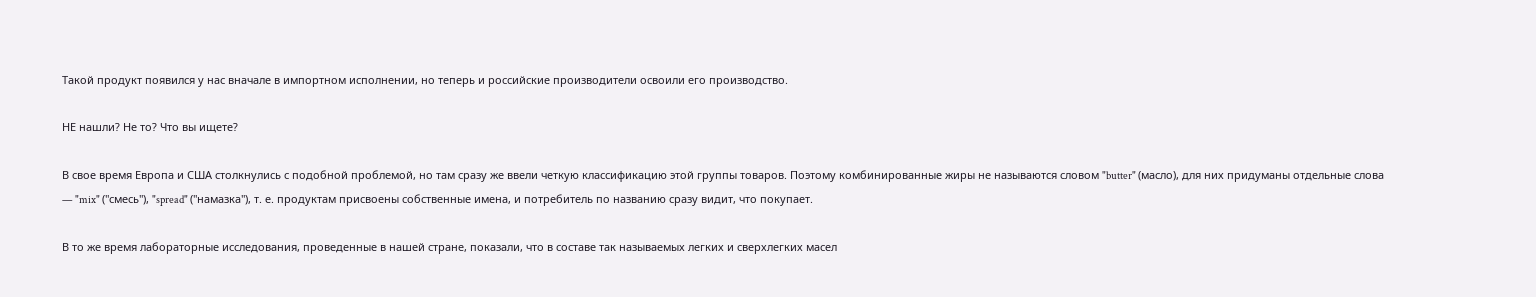Такой продукт появился у нас вначале в импортном исполнении, но теперь и российские производители освоили его производство.

НЕ нашли? Не то? Что вы ищете?

В свое время Европа и США столкнулись с подобной проблемой, но там сразу же ввели четкую классификацию этой группы товаров. Поэтому комбинированные жиры не называются словом "butter" (масло), для них придуманы отдельные слова — "mix" ("смесь"), "spread" ("намазка"), т. е. продуктам присвоены собственные имена, и потребитель по названию сразу видит, что покупает.

В то же время лабораторные исследования, проведенные в нашей стране, показали, что в составе так называемых легких и сверхлегких масел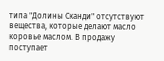типа "Долины Сканди" отсутствуют вещества, которые делают масло коровье маслом. В продажу поступает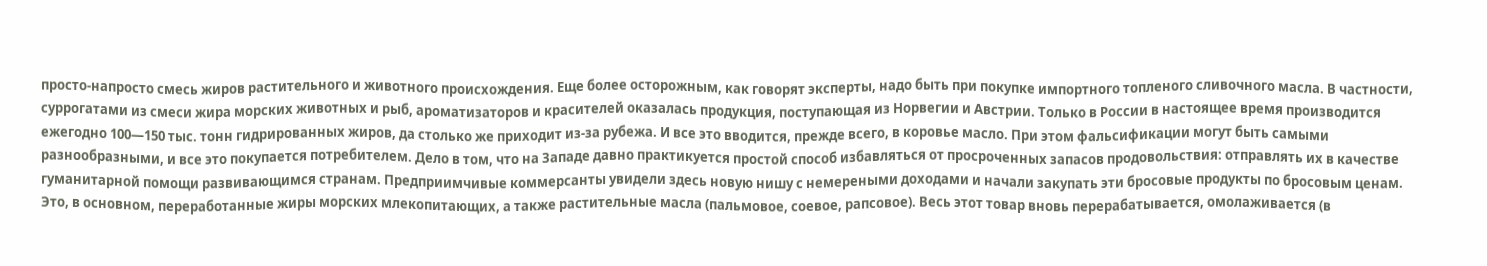просто-напросто смесь жиров растительного и животного происхождения. Еще более осторожным, как говорят эксперты, надо быть при покупке импортного топленого сливочного масла. В частности, суррогатами из смеси жира морских животных и рыб, ароматизаторов и красителей оказалась продукция, поступающая из Норвегии и Австрии. Только в России в настоящее время производится ежегодно 100—150 тыс. тонн гидрированных жиров, да столько же приходит из-за рубежа. И все это вводится, прежде всего, в коровье масло. При этом фальсификации могут быть самыми разнообразными, и все это покупается потребителем. Дело в том, что на Западе давно практикуется простой способ избавляться от просроченных запасов продовольствия: отправлять их в качестве гуманитарной помощи развивающимся странам. Предприимчивые коммерсанты увидели здесь новую нишу с немереными доходами и начали закупать эти бросовые продукты по бросовым ценам. Это, в основном, переработанные жиры морских млекопитающих, а также растительные масла (пальмовое, соевое, рапсовое). Весь этот товар вновь перерабатывается, омолаживается (в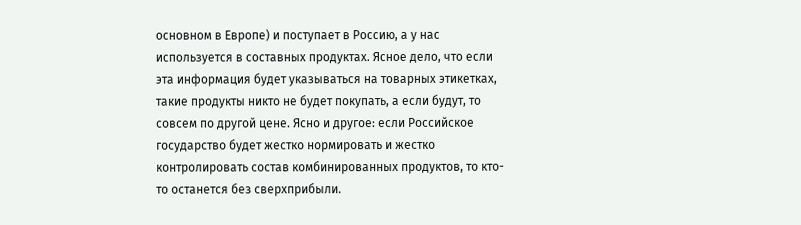основном в Европе) и поступает в Россию, а у нас используется в составных продуктах. Ясное дело, что если эта информация будет указываться на товарных этикетках, такие продукты никто не будет покупать, а если будут, то совсем по другой цене. Ясно и другoe: если Российское государство будет жестко нормировать и жестко контролировать состав комбинированных продуктов, то кто-то останется без сверхприбыли.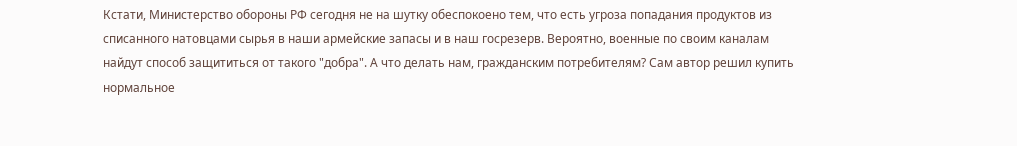Кстати, Министерство обороны РФ сегодня не на шутку обеспокоено тем, что есть угроза попадания продуктов из списанного натовцами сырья в наши армейские запасы и в наш госрезерв. Вероятно, военные по своим каналам найдут способ защититься от такого "добра". А что делать нам, гражданским потребителям? Сам автор решил купить нормальное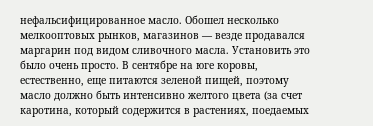нефальсифицированное масло. Обошел несколько мелкооптовых рынков, магазинов — везде продавался маргарин под видом сливочного масла. Установить это было очень просто. В сентябре на юге коровы, естественно, еще питаются зеленой пищей, поэтому масло должно быть интенсивно желтого цвета (за счет каротина, который содержится в растениях, поедаемых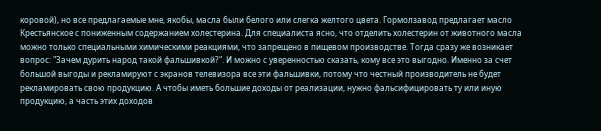коровой), но все предлагаемые мне, якобы, масла были белого или слегка желтого цвета. Гормолзавод предлагает масло Крестьянское с пониженным содержанием холестерина. Для специалиста ясно, что отделить холестерин от животного масла можно только специальными химическими реакциями, что запрещено в пищевом производстве. Тогда сразу же возникает вопрос: "Зачем дурить народ такой фальшивкой?". И можно с уверенностью сказать, кому все это выгодно. Именно за счет большой выгоды и рекламируют с экранов телевизора все эти фальшивки, потому что честный производитель не будет рекламировать свою продукцию. А чтобы иметь большие доходы от реализации, нужно фальсифицировать ту или иную продукцию, а часть этих доходов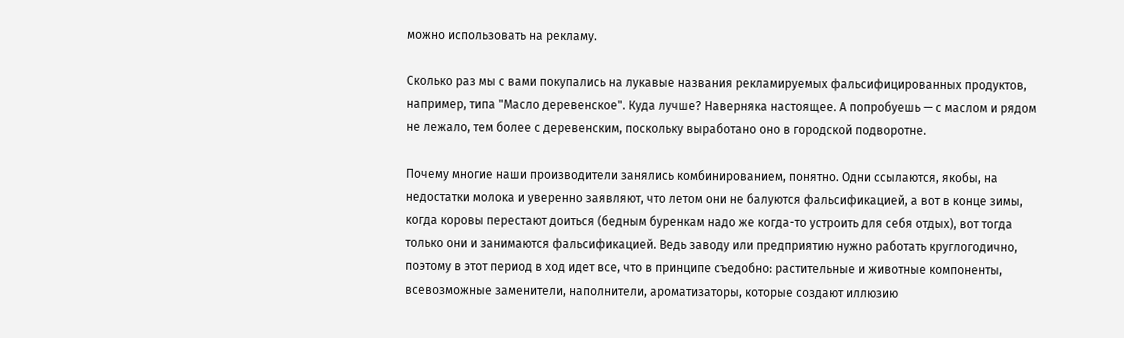можно использовать на рекламу.

Сколько раз мы с вами покупались на лукавые названия рекламируемых фальсифицированных продуктов, например, типа "Масло деревенское". Куда лучше? Наверняка настоящее. А попробуешь — с маслом и рядом не лежало, тем более с деревенским, поскольку выработано оно в городской подворотне.

Почему многие наши производители занялись комбинированием, понятно. Одни ссылаются, якобы, на недостатки молока и уверенно заявляют, что летом они не балуются фальсификацией, а вот в конце зимы, когда коровы перестают доиться (бедным буренкам надо же когда-то устроить для себя отдых), вот тогда только они и занимаются фальсификацией. Ведь заводу или предприятию нужно работать круглогодично, поэтому в этот период в ход идет все, что в принципе съедобно: растительные и животные компоненты, всевозможные заменители, наполнители, ароматизаторы, которые создают иллюзию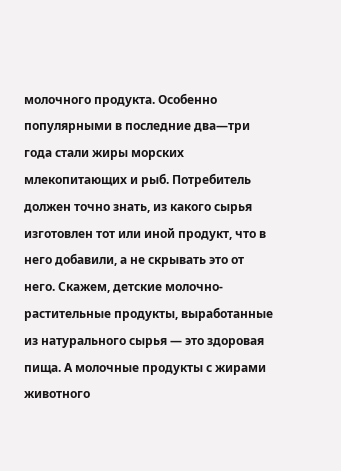молочного продукта. Особенно популярными в последние два—три года стали жиры морских млекопитающих и рыб. Потребитель должен точно знать, из какого сырья изготовлен тот или иной продукт, что в него добавили, а не скрывать это от него. Скажем, детские молочно-растительные продукты, выработанные из натурального сырья — это здоровая пища. А молочные продукты с жирами животного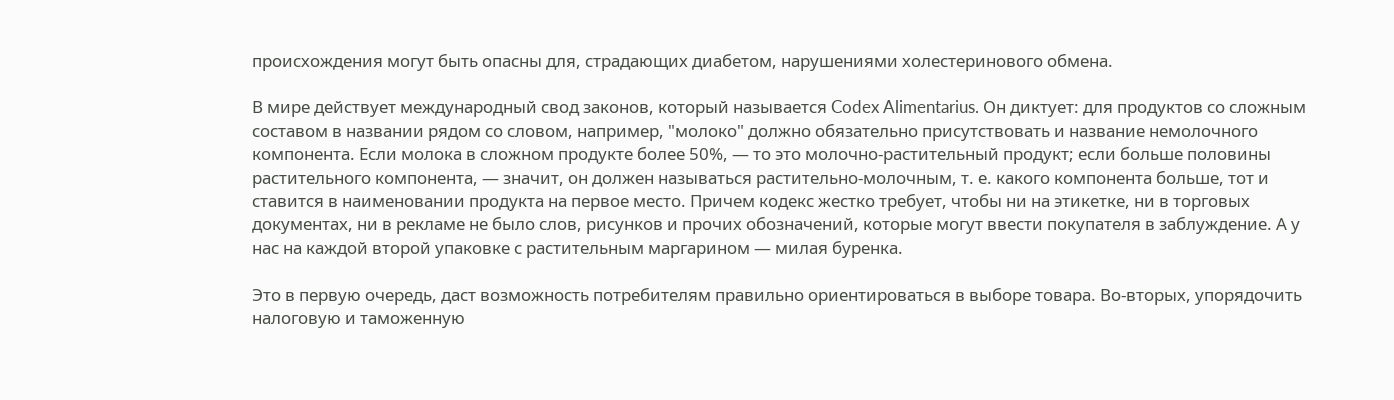происхождения могут быть опасны для, страдающих диабетом, нарушениями холестеринового обмена.

В мире действует международный свод законов, который называется Codex Alimentarius. Он диктует: для продуктов со сложным составом в названии рядом со словом, например, "молоко" должно обязательно присутствовать и название немолочного компонента. Если молока в сложном продукте более 50%, — то это молочно-растительный продукт; если больше половины растительного компонента, — значит, он должен называться растительно-молочным, т. е. какого компонента больше, тот и ставится в наименовании продукта на первое место. Причем кодекс жестко требует, чтобы ни на этикетке, ни в торговых документах, ни в рекламе не было слов, рисунков и прочих обозначений, которые могут ввести покупателя в заблуждение. А у нас на каждой второй упаковке с растительным маргарином — милая буренка.

Это в первую очередь, даст возможность потребителям правильно ориентироваться в выборе товара. Во-вторых, упорядочить налоговую и таможенную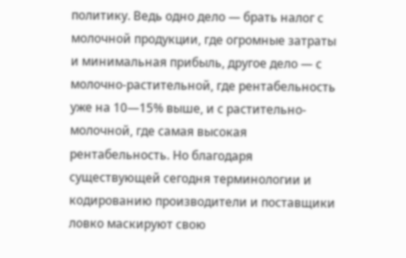политику. Ведь одно дело — брать налог с молочной продукции, где огромные затраты и минимальная прибыль, другое дело — с молочно-растительной, где рентабельность уже на 10—15% выше, и с растительно-молочной, где самая высокая рентабельность. Но благодаря существующей сегодня терминологии и кодированию производители и поставщики ловко маскируют свою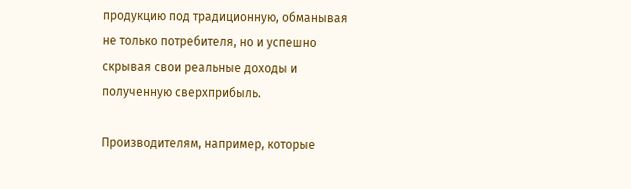продукцию под традиционную, обманывая не только потребителя, но и успешно скрывая свои реальные доходы и полученную сверхприбыль.

Производителям, например, которые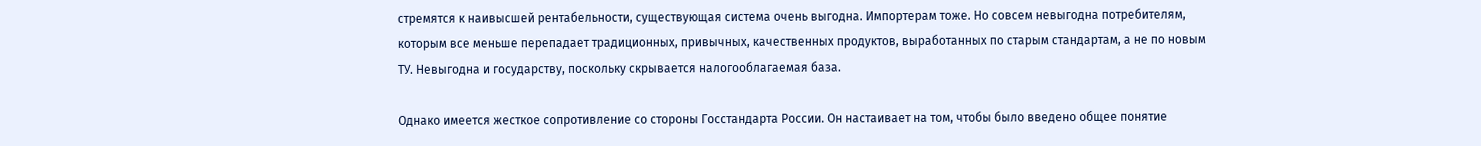стремятся к наивысшей рентабельности, существующая система очень выгодна. Импортерам тоже. Но совсем невыгодна потребителям, которым все меньше перепадает традиционных, привычных, качественных продуктов, выработанных по старым стандартам, а не по новым ТУ. Невыгодна и государству, поскольку скрывается налогооблагаемая база.

Однако имеется жесткое сопротивление со стороны Госстандарта России. Он настаивает на том, чтобы было введено общее понятие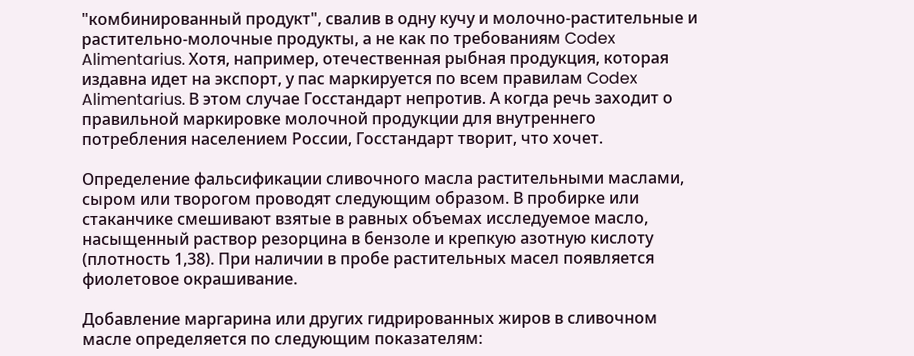"комбинированный продукт", свалив в одну кучу и молочно-растительные и растительно-молочные продукты, а не как по требованиям Codex Alimentarius. Хотя, например, отечественная рыбная продукция, которая издавна идет на экспорт, у пас маркируется по всем правилам Codex Alimentarius. В этом случае Госстандарт непротив. А когда речь заходит о правильной маркировке молочной продукции для внутреннего потребления населением России, Госстандарт творит, что хочет.

Определение фальсификации сливочного масла растительными маслами, сыром или творогом проводят следующим образом. В пробирке или стаканчике смешивают взятые в равных объемах исследуемое масло, насыщенный раствор резорцина в бензоле и крепкую азотную кислоту (плотность 1,38). При наличии в пробе растительных масел появляется фиолетовое окрашивание.

Добавление маргарина или других гидрированных жиров в сливочном масле определяется по следующим показателям: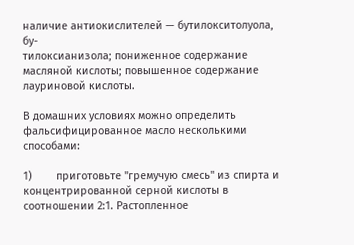наличие антиокислителей — бутилокситолуола, бу-
тилоксианизола; пониженное содержание масляной кислоты; повышенное содержание лауриновой кислоты.

В домашних условиях можно определить фальсифицированное масло несколькими способами:

1)        приготовьте "гремучую смесь" из спирта и концентрированной серной кислоты в соотношении 2:1. Растопленное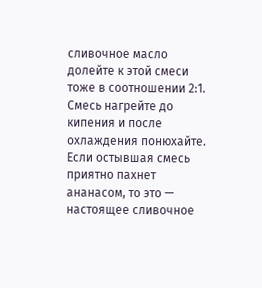сливочное масло долейте к этой смеси тоже в соотношении 2:1. Смесь нагрейте до кипения и после охлаждения понюхайте. Если остывшая смесь приятно пахнет ананасом, то это — настоящее сливочное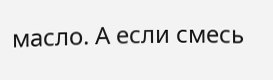масло. А если смесь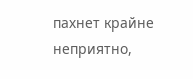пахнет крайне неприятно,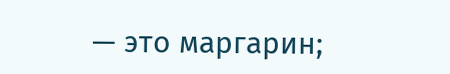— это маргарин;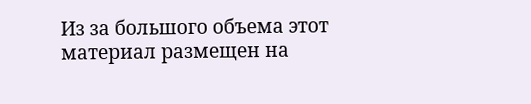Из за большого объема этот материал размещен на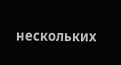нескольких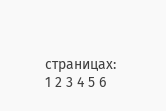страницах:
1 2 3 4 5 6